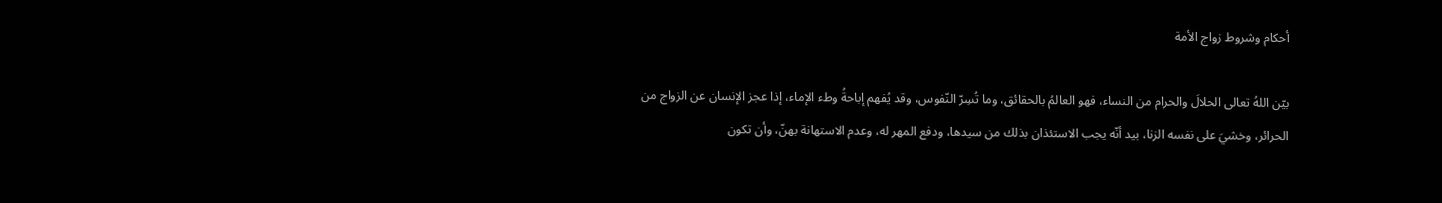أحكام وشروط زواج الأمة

بيّن اللهُ تعالى الحلالَ والحرام من النساء، فهو العالمُ بالحقائق، وما تُسِرّ النّفوس، وقد يُفهم إباحةُ وطء الإماء، إذا عجز الإنسان عن الزواج من الحرائر، وخشيَ على نفسه الزنا، بيد أنّه يجب الاستئذان بذلك من سيدها، ودفع المهر له، وعدم الاستهانة بهنّ، وأن تكون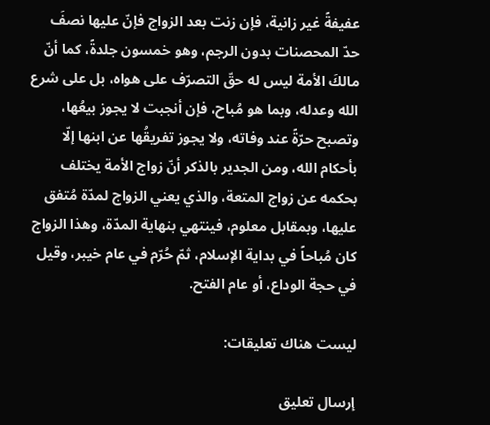عفيفةً غير زانية، فإن زنت بعد الزواج فإنّ عليها نصفَ حدّ المحصنات بدون الرجم، وهو خمسون جلدةً، كما أنّ مالكَ الأمة ليس له حقّ التصرّف على هواه، بل على شرع الله وعدله، وبما هو مُباح، فإن أنجبت لا يجوز بيعُها، وتصبح حرّةً عند وفاته، ولا يجوز تفريقُها عن ابنها إلّا بأحكام الله، ومن الجدير بالذكر أنّ زواج الأمة يختلف بحكمه عن زواج المتعة، والذي يعني الزواج لمدّة مُتفق عليها، وبمقابل معلوم، فينتهي بنهاية المدّة، وهذا الزواج كان مُباحاً في بداية الإسلام، ثمّ حُرّم في عام خيبر، وقيل في حجة الوداع، أو عام الفتح.

ليست هناك تعليقات:

إرسال تعليق